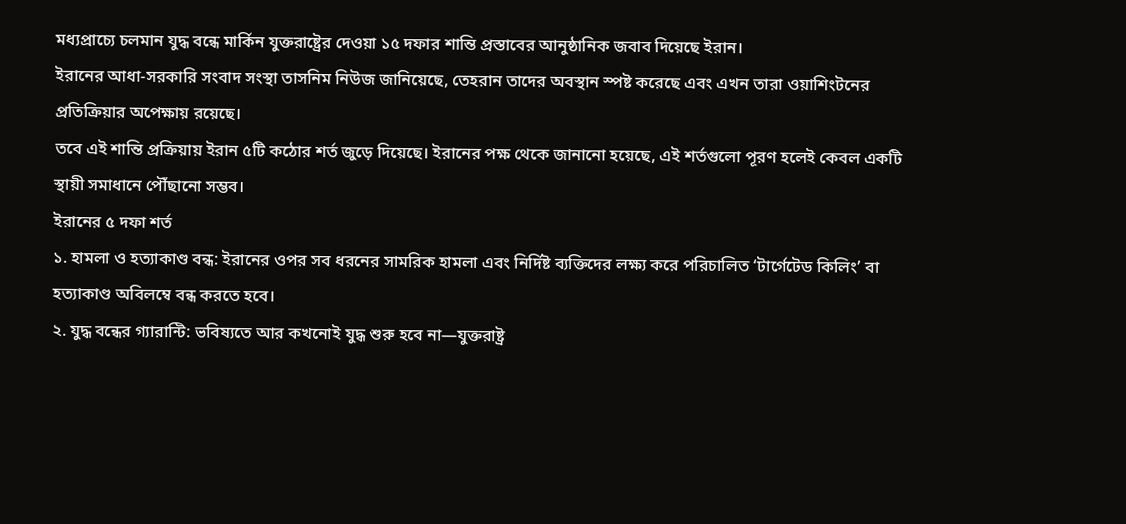মধ্যপ্রাচ্যে চলমান যুদ্ধ বন্ধে মার্কিন যুক্তরাষ্ট্রের দেওয়া ১৫ দফার শান্তি প্রস্তাবের আনুষ্ঠানিক জবাব দিয়েছে ইরান।
ইরানের আধা-সরকারি সংবাদ সংস্থা তাসনিম নিউজ জানিয়েছে, তেহরান তাদের অবস্থান স্পষ্ট করেছে এবং এখন তারা ওয়াশিংটনের প্রতিক্রিয়ার অপেক্ষায় রয়েছে।
তবে এই শান্তি প্রক্রিয়ায় ইরান ৫টি কঠোর শর্ত জুড়ে দিয়েছে। ইরানের পক্ষ থেকে জানানো হয়েছে, এই শর্তগুলো পূরণ হলেই কেবল একটি স্থায়ী সমাধানে পৌঁছানো সম্ভব।
ইরানের ৫ দফা শর্ত
১. হামলা ও হত্যাকাণ্ড বন্ধ: ইরানের ওপর সব ধরনের সামরিক হামলা এবং নির্দিষ্ট ব্যক্তিদের লক্ষ্য করে পরিচালিত ‘টার্গেটেড কিলিং’ বা হত্যাকাণ্ড অবিলম্বে বন্ধ করতে হবে।
২. যুদ্ধ বন্ধের গ্যারান্টি: ভবিষ্যতে আর কখনোই যুদ্ধ শুরু হবে না—যুক্তরাষ্ট্র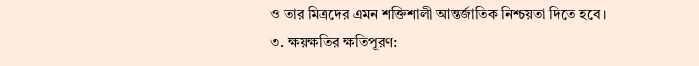ও তার মিত্রদের এমন শক্তিশালী আন্তর্জাতিক নিশ্চয়তা দিতে হবে।
৩. ক্ষয়ক্ষতির ক্ষতিপূরণ: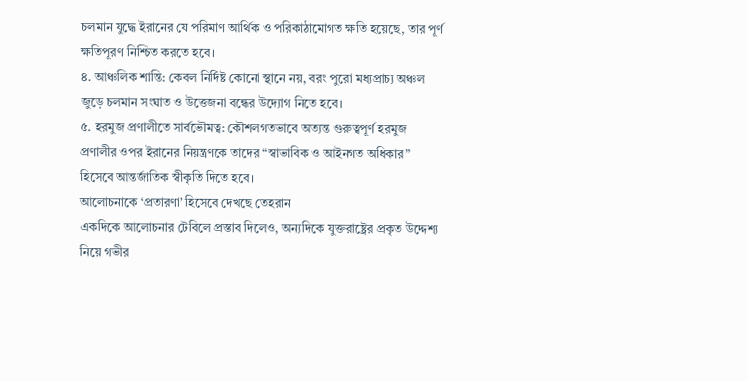চলমান যুদ্ধে ইরানের যে পরিমাণ আর্থিক ও পরিকাঠামোগত ক্ষতি হয়েছে, তার পূর্ণ ক্ষতিপূরণ নিশ্চিত করতে হবে।
৪. আঞ্চলিক শান্তি: কেবল নির্দিষ্ট কোনো স্থানে নয়, বরং পুরো মধ্যপ্রাচ্য অঞ্চল জুড়ে চলমান সংঘাত ও উত্তেজনা বন্ধের উদ্যোগ নিতে হবে।
৫. হরমুজ প্রণালীতে সার্বভৌমত্ব: কৌশলগতভাবে অত্যন্ত গুরুত্বপূর্ণ হরমুজ প্রণালীর ওপর ইরানের নিয়ন্ত্রণকে তাদের “স্বাভাবিক ও আইনগত অধিকার” হিসেবে আন্তর্জাতিক স্বীকৃতি দিতে হবে।
আলোচনাকে ‘প্রতারণা’ হিসেবে দেখছে তেহরান
একদিকে আলোচনার টেবিলে প্রস্তাব দিলেও, অন্যদিকে যুক্তরাষ্ট্রের প্রকৃত উদ্দেশ্য নিয়ে গভীর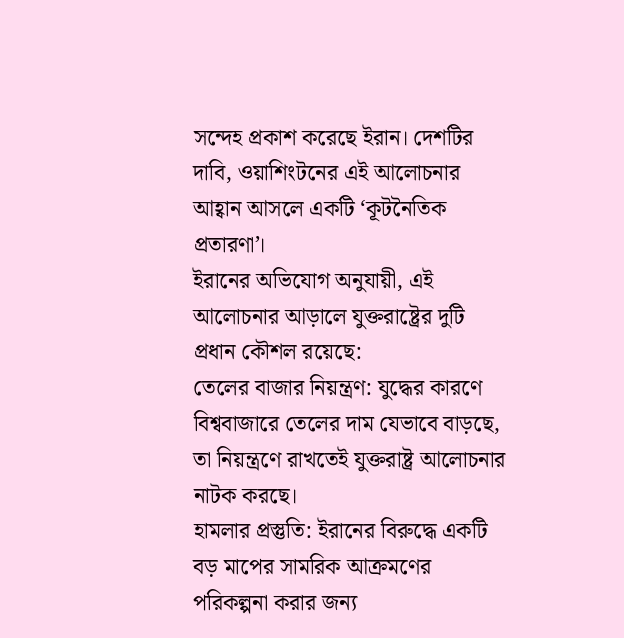সন্দেহ প্রকাশ করেছে ইরান। দেশটির দাবি, ওয়াশিংটনের এই আলোচনার আহ্বান আসলে একটি ‘কূটনৈতিক প্রতারণা’।
ইরানের অভিযোগ অনুযায়ী, এই আলোচনার আড়ালে যুক্তরাষ্ট্রের দুটি প্রধান কৌশল রয়েছে:
তেলের বাজার নিয়ন্ত্রণ: যুদ্ধের কারণে বিশ্ববাজারে তেলের দাম যেভাবে বাড়ছে, তা নিয়ন্ত্রণে রাখতেই যুক্তরাষ্ট্র আলোচনার নাটক করছে।
হামলার প্রস্তুতি: ইরানের বিরুদ্ধে একটি বড় মাপের সামরিক আক্রমণের পরিকল্পনা করার জন্য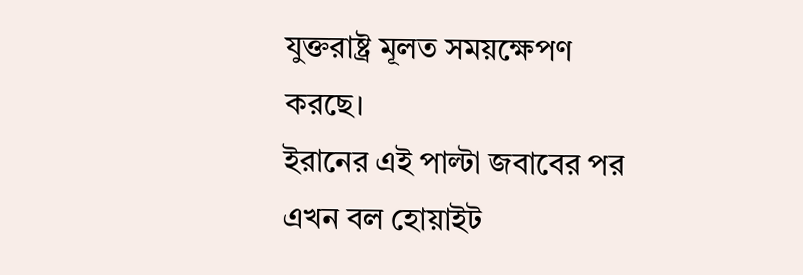যুক্তরাষ্ট্র মূলত সময়ক্ষেপণ করছে।
ইরানের এই পাল্টা জবাবের পর এখন বল হোয়াইট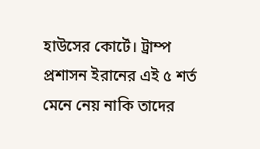হাউসের কোর্টে। ট্রাম্প প্রশাসন ইরানের এই ৫ শর্ত মেনে নেয় নাকি তাদের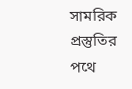সামরিক প্রস্তুতির পথে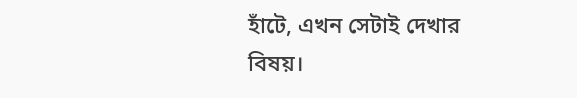হাঁটে, এখন সেটাই দেখার বিষয়।